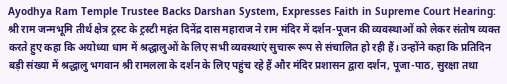Ayodhya Ram Temple Trustee Backs Darshan System, Expresses Faith in Supreme Court Hearing: श्री राम जन्मभूमि तीर्थ क्षेत्र ट्रस्ट के ट्रस्टी महंत दिनेंद्र दास महाराज ने राम मंदिर में दर्शन-पूजन की व्यवस्थाओं को लेकर संतोष व्यक्त करते हुए कहा कि अयोध्या धाम में श्रद्धालुओं के लिए सभी व्यवस्थाएं सुचारू रूप से संचालित हो रही हैं। उन्होंने कहा कि प्रतिदिन बड़ी संख्या में श्रद्धालु भगवान श्री रामलला के दर्शन के लिए पहुंच रहे हैं और मंदिर प्रशासन द्वारा दर्शन, पूजा-पाठ, सुरक्षा तथा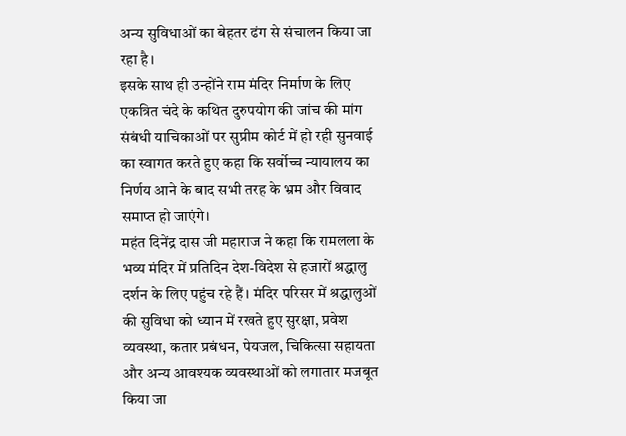अन्य सुविधाओं का बेहतर ढंग से संचालन किया जा रहा है।
इसके साथ ही उन्होंने राम मंदिर निर्माण के लिए एकत्रित चंदे के कथित दुरुपयोग की जांच की मांग संबंधी याचिकाओं पर सुप्रीम कोर्ट में हो रही सुनवाई का स्वागत करते हुए कहा कि सर्वोच्च न्यायालय का निर्णय आने के बाद सभी तरह के भ्रम और विवाद समाप्त हो जाएंगे।
महंत दिनेंद्र दास जी महाराज ने कहा कि रामलला के भव्य मंदिर में प्रतिदिन देश-विदेश से हजारों श्रद्धालु दर्शन के लिए पहुंच रहे हैं। मंदिर परिसर में श्रद्धालुओं की सुविधा को ध्यान में रखते हुए सुरक्षा, प्रवेश व्यवस्था, कतार प्रबंधन, पेयजल, चिकित्सा सहायता और अन्य आवश्यक व्यवस्थाओं को लगातार मजबूत किया जा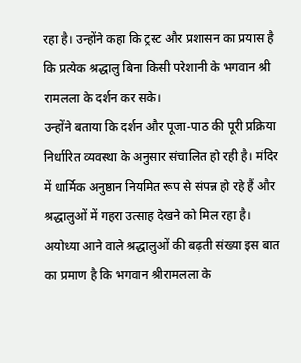रहा है। उन्होंने कहा कि ट्रस्ट और प्रशासन का प्रयास है कि प्रत्येक श्रद्धालु बिना किसी परेशानी के भगवान श्री रामलला के दर्शन कर सके।
उन्होंने बताया कि दर्शन और पूजा-पाठ की पूरी प्रक्रिया निर्धारित व्यवस्था के अनुसार संचालित हो रही है। मंदिर में धार्मिक अनुष्ठान नियमित रूप से संपन्न हो रहे हैं और श्रद्धालुओं में गहरा उत्साह देखने को मिल रहा है। अयोध्या आने वाले श्रद्धालुओं की बढ़ती संख्या इस बात का प्रमाण है कि भगवान श्रीरामलला के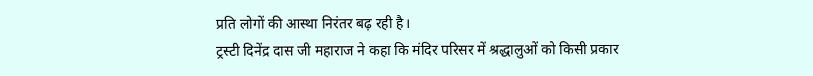प्रति लोगों की आस्था निरंतर बढ़ रही है।
ट्रस्टी दिनेंद्र दास जी महाराज ने कहा कि मंदिर परिसर में श्रद्धालुओं को किसी प्रकार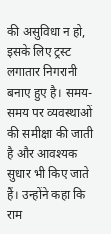की असुविधा न हो, इसके लिए ट्रस्ट लगातार निगरानी बनाए हुए है। समय-समय पर व्यवस्थाओं की समीक्षा की जाती है और आवश्यक सुधार भी किए जाते हैं। उन्होंने कहा कि राम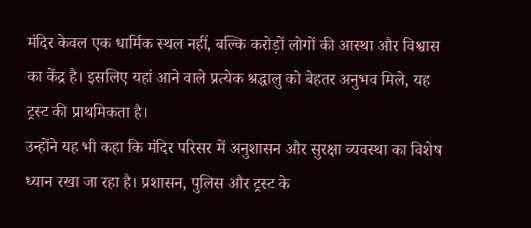मंदिर केवल एक धार्मिक स्थल नहीं, बल्कि करोड़ों लोगों की आस्था और विश्वास का केंद्र है। इसलिए यहां आने वाले प्रत्येक श्रद्धालु को बेहतर अनुभव मिले, यह ट्रस्ट की प्राथमिकता है।
उन्होंने यह भी कहा कि मंदिर परिसर में अनुशासन और सुरक्षा व्यवस्था का विशेष ध्यान रखा जा रहा है। प्रशासन, पुलिस और ट्रस्ट के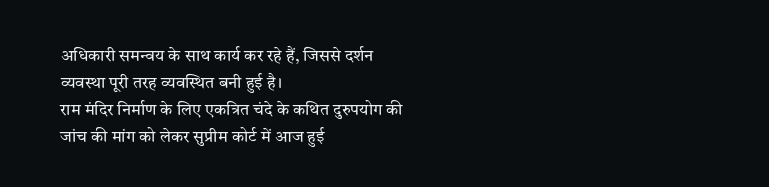अधिकारी समन्वय के साथ कार्य कर रहे हैं, जिससे दर्शन व्यवस्था पूरी तरह व्यवस्थित बनी हुई है।
राम मंदिर निर्माण के लिए एकत्रित चंदे के कथित दुरुपयोग की जांच की मांग को लेकर सुप्रीम कोर्ट में आज हुई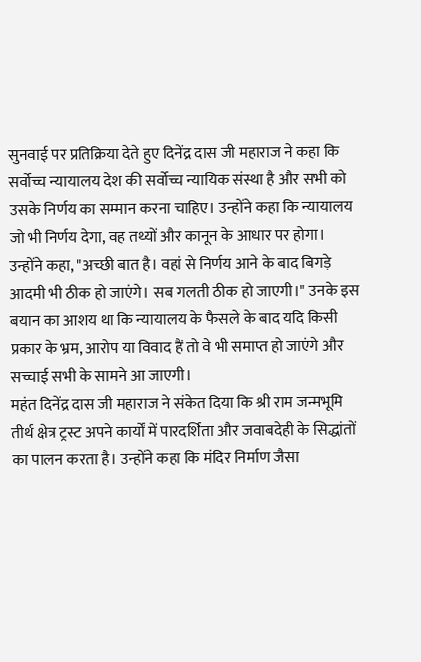सुनवाई पर प्रतिक्रिया देते हुए दिनेंद्र दास जी महाराज ने कहा कि सर्वोच्च न्यायालय देश की सर्वोच्च न्यायिक संस्था है और सभी को उसके निर्णय का सम्मान करना चाहिए। उन्होंने कहा कि न्यायालय जो भी निर्णय देगा, वह तथ्यों और कानून के आधार पर होगा।
उन्होंने कहा, "अच्छी बात है। वहां से निर्णय आने के बाद बिगड़े आदमी भी ठीक हो जाएंगे। सब गलती ठीक हो जाएगी।" उनके इस बयान का आशय था कि न्यायालय के फैसले के बाद यदि किसी प्रकार के भ्रम, आरोप या विवाद हैं तो वे भी समाप्त हो जाएंगे और सच्चाई सभी के सामने आ जाएगी।
महंत दिनेंद्र दास जी महाराज ने संकेत दिया कि श्री राम जन्मभूमि तीर्थ क्षेत्र ट्रस्ट अपने कार्यों में पारदर्शिता और जवाबदेही के सिद्धांतों का पालन करता है। उन्होंने कहा कि मंदिर निर्माण जैसा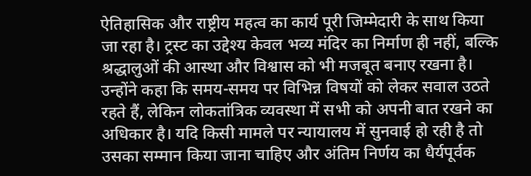ऐतिहासिक और राष्ट्रीय महत्व का कार्य पूरी जिम्मेदारी के साथ किया जा रहा है। ट्रस्ट का उद्देश्य केवल भव्य मंदिर का निर्माण ही नहीं, बल्कि श्रद्धालुओं की आस्था और विश्वास को भी मजबूत बनाए रखना है।
उन्होंने कहा कि समय-समय पर विभिन्न विषयों को लेकर सवाल उठते रहते हैं, लेकिन लोकतांत्रिक व्यवस्था में सभी को अपनी बात रखने का अधिकार है। यदि किसी मामले पर न्यायालय में सुनवाई हो रही है तो उसका सम्मान किया जाना चाहिए और अंतिम निर्णय का धैर्यपूर्वक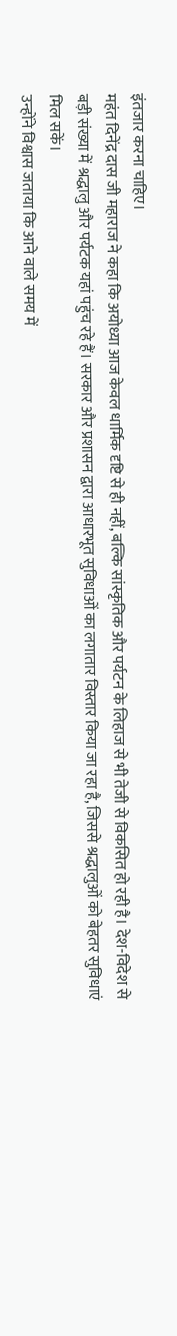इंतजार करना चाहिए।
महंत दिनेंद्र दास जी महाराज ने कहा कि अयोध्या आज केवल धार्मिक दृष्टि से ही नहीं, बल्कि सांस्कृतिक और पर्यटन के लिहाज से भी तेजी से विकसित हो रही है। देश-विदेश से बड़ी संख्या में श्रद्धालु और पर्यटक यहां पहुंच रहे हैं। सरकार और प्रशासन द्वारा आधारभूत सुविधाओं का लगातार विस्तार किया जा रहा है, जिससे श्रद्धालुओं को बेहतर सुविधाएं मिल सकें।
उन्होंने विश्वास जताया कि आने वाले समय में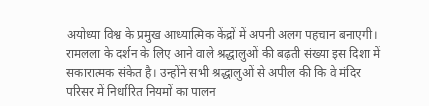अयोध्या विश्व के प्रमुख आध्यात्मिक केंद्रों में अपनी अलग पहचान बनाएगी। रामलला के दर्शन के लिए आने वाले श्रद्धालुओं की बढ़ती संख्या इस दिशा में सकारात्मक संकेत है। उन्होंने सभी श्रद्धालुओं से अपील की कि वे मंदिर परिसर में निर्धारित नियमों का पालन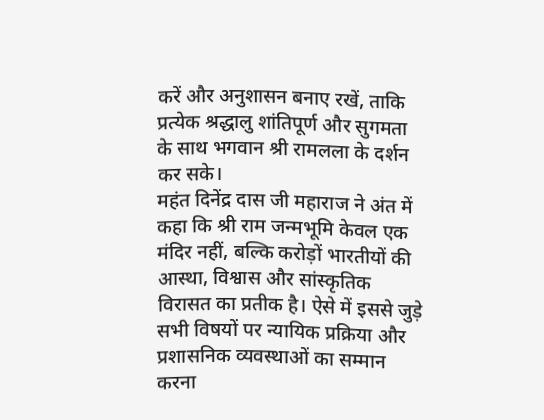करें और अनुशासन बनाए रखें, ताकि प्रत्येक श्रद्धालु शांतिपूर्ण और सुगमता के साथ भगवान श्री रामलला के दर्शन कर सके।
महंत दिनेंद्र दास जी महाराज ने अंत में कहा कि श्री राम जन्मभूमि केवल एक मंदिर नहीं, बल्कि करोड़ों भारतीयों की आस्था, विश्वास और सांस्कृतिक विरासत का प्रतीक है। ऐसे में इससे जुड़े सभी विषयों पर न्यायिक प्रक्रिया और प्रशासनिक व्यवस्थाओं का सम्मान करना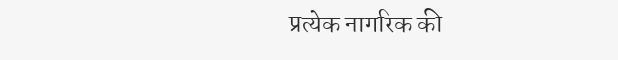प्रत्येक नागरिक की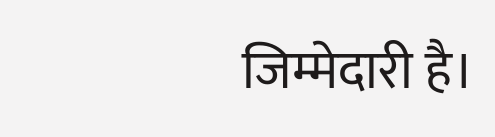जिम्मेदारी है।